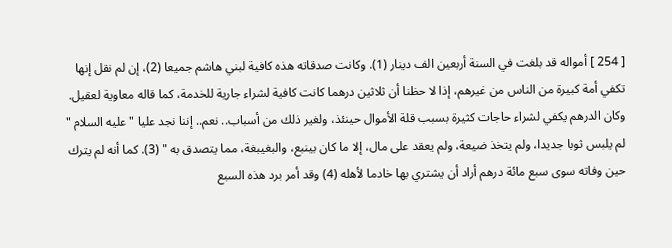[ 254 ] أمواله قد بلغت في السنة أربعين الف دينار (1). وكانت صدقاته هذه كافية لبني هاشم جميعا (2)، إن لم نقل إنها تكفي أمة كبيرة من الناس من غيرهم، إذا لا حظنا أن ثلاثين درهما كانت كافية لشراء جارية للخدمة، كما قاله معاوية لعقيل. وكان الدرهم يكفي لشراء حاجات كثيرة بسبب قلة الأموال حينئذ، ولغير ذلك من أسباب.. نعم.. إننا نجد عليا " عليه السلام " لم يلبس ثوبا جديدا، ولم يتخذ ضيعة، ولم يعقد على مال، إلا ما كان بينبع، والبغيبغة، مما يتصدق به " (3). كما أنه لم يترك حين وفاته سوى سبع مائة درهم أراد أن يشتري بها خادما لأهله (4) وقد أمر برد هذه السبع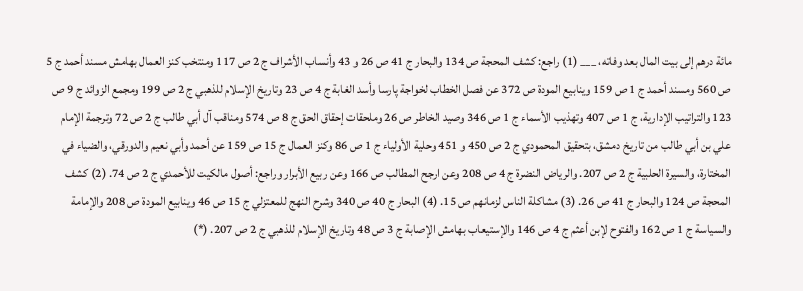مائة درهم إلى بيت المال بعد وفاته، ___ (1) راجع: كشف المحجة ص 134 والبحار ج 41 ص 26 و 43 وأنساب الأشراف ج 2 ص 117 ومنتخب كنز العمال بهامش مسند أحمد ج 5 ص 560 ومسند أحمد ج 1 ص 159 وينابيع المودة ص 372 عن فصل الخطاب لخواجة پارسا وأسد الغابة ج 4 ص 23 وتاريخ الإسلام للذهبي ج 2 ص 199 ومجمع الزوائد ج 9 ص 123 والتراتيب الإدارية، ج 1 ص 407 وتهذيب الأسماء ج 1 ص 346 وصيد الخاطر ص 26 وملحقات إحقاق الحق ج 8 ص 574 ومناقب آل أبي طالب ج 2 ص 72 وترجمة الإمام علي بن أبي طالب من تاريخ دمشق، بتحقيق المحمودي ج 2 ص 450 و 451 وحلية الأولياء ج 1 ص 86 وكنز العمال ج 15 ص 159 عن أحمد وأبي نعيم والدورقي، والضياء في المختارة، والسيرة الحلبية ج 2 ص 207. والرياض النضرة ج 4 ص 208 وعن ارجح المطالب ص 166 وعن ربيع الأبرار وراجع: أصول مالكيت للأحمدي ج 2 ص 74. (2) كشف المحجة ص 124 والبحار ج 41 ص 26. (3) مشاكلة الناس لزمانهم ص 15. (4) البحار ج 40 ص 340 وشرح النهج للمعتزلي ج 15 ص 46 وينابيع المودة ص 208 والإمامة والسياسة ج 1 ص 162 والفتوح لإبن أعثم ج 4 ص 146 والإستيعاب بهامش الإصابة ج 3 ص 48 وتاريخ الإسلام للذهبي ج 2 ص 207. (*)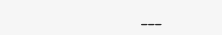___